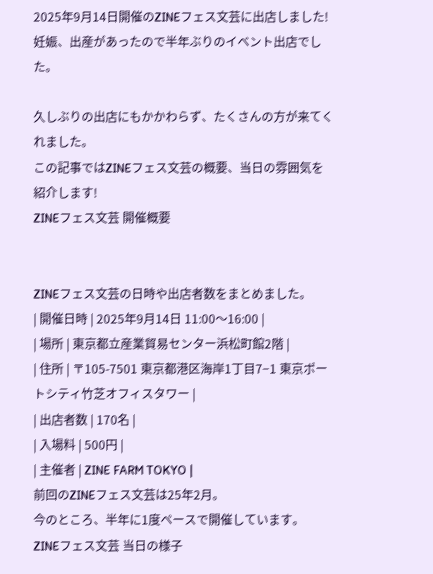2025年9月14日開催のZINEフェス文芸に出店しました!
妊娠、出産があったので半年ぶりのイベント出店でした。

久しぶりの出店にもかかわらず、たくさんの方が来てくれました。
この記事ではZINEフェス文芸の概要、当日の雰囲気を紹介します!
ZINEフェス文芸 開催概要


ZINEフェス文芸の日時や出店者数をまとめました。
| 開催日時 | 2025年9月14日 11:00〜16:00 |
| 場所 | 東京都立産業貿易センター浜松町館2階 |
| 住所 | 〒105-7501 東京都港区海岸1丁目7−1 東京ポートシティ竹芝オフィスタワー |
| 出店者数 | 170名 |
| 入場料 | 500円 |
| 主催者 | ZINE FARM TOKYO |
前回のZINEフェス文芸は25年2月。
今のところ、半年に1度ペースで開催しています。
ZINEフェス文芸 当日の様子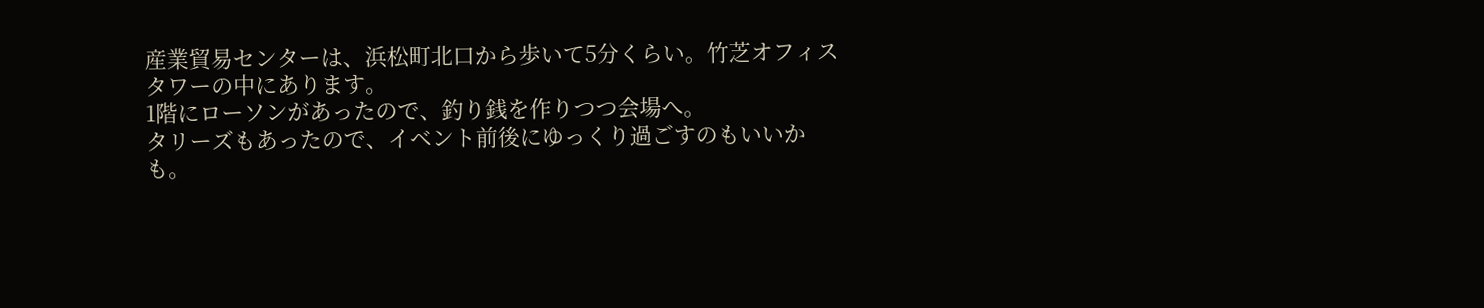産業貿易センターは、浜松町北口から歩いて5分くらい。竹芝オフィスタワーの中にあります。
1階にローソンがあったので、釣り銭を作りつつ会場へ。
タリーズもあったので、イベント前後にゆっくり過ごすのもいいかも。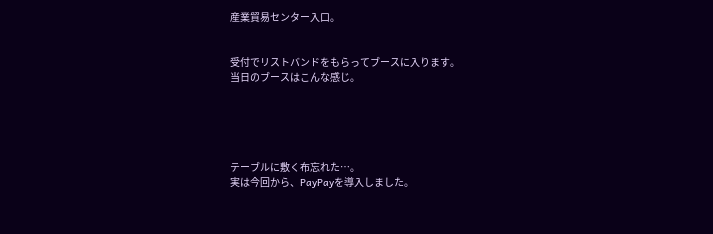産業貿易センター入口。


受付でリストバンドをもらってブースに入ります。
当日のブースはこんな感じ。





テーブルに敷く布忘れた…。
実は今回から、PayPayを導入しました。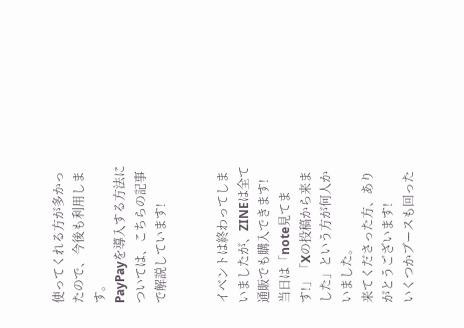使ってくれる方が多かったので、今後も利用します。
PayPayを導入する方法については、こちらの記事で解説しています!


イベントは終わってしまいましたが、ZINEは全て通販でも購入できます!
当日は「note見てます!」「Xの投稿から来ました」という方が何人かいました。
来てくださった方、ありがとうございます!
いくつかブースも回った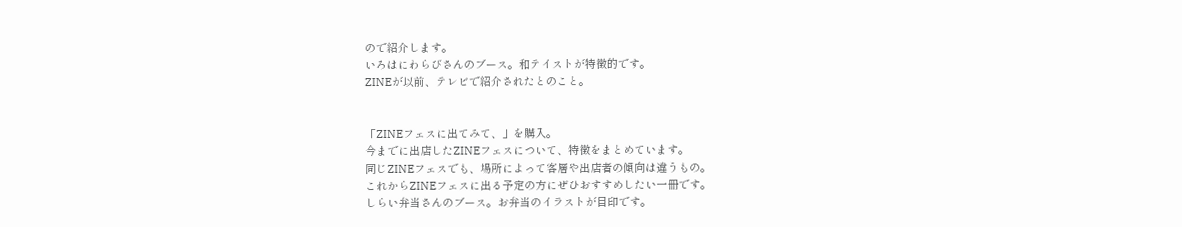ので紹介します。
いろはにわらびさんのブース。和テイストが特徴的です。
ZINEが以前、テレビで紹介されたとのこと。


「ZINEフェスに出てみて、」を購入。
今までに出店したZINEフェスについて、特徴をまとめています。
同じZINEフェスでも、場所によって客層や出店者の傾向は違うもの。
これからZINEフェスに出る予定の方にぜひおすすめしたい一冊です。
しらい弁当さんのブース。お弁当のイラストが目印です。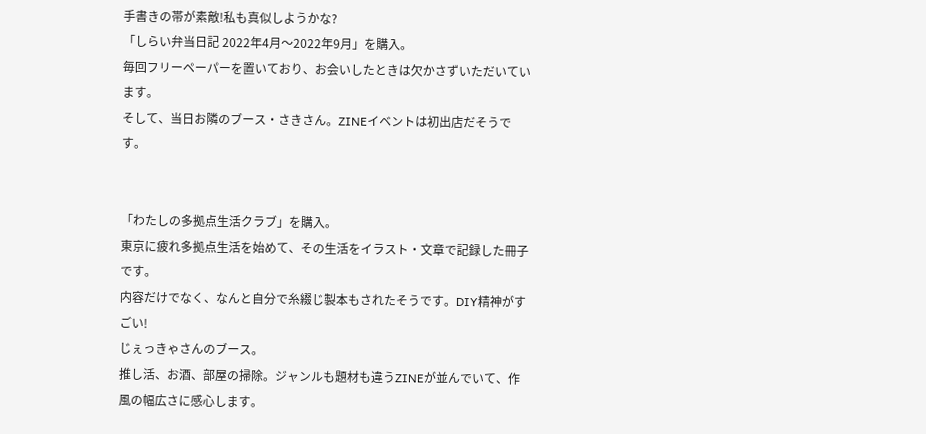手書きの帯が素敵!私も真似しようかな?
「しらい弁当日記 2022年4月〜2022年9月」を購入。
毎回フリーペーパーを置いており、お会いしたときは欠かさずいただいています。
そして、当日お隣のブース・さきさん。ZINEイベントは初出店だそうです。


「わたしの多拠点生活クラブ」を購入。
東京に疲れ多拠点生活を始めて、その生活をイラスト・文章で記録した冊子です。
内容だけでなく、なんと自分で糸綴じ製本もされたそうです。DIY精神がすごい!
じぇっきゃさんのブース。
推し活、お酒、部屋の掃除。ジャンルも題材も違うZINEが並んでいて、作風の幅広さに感心します。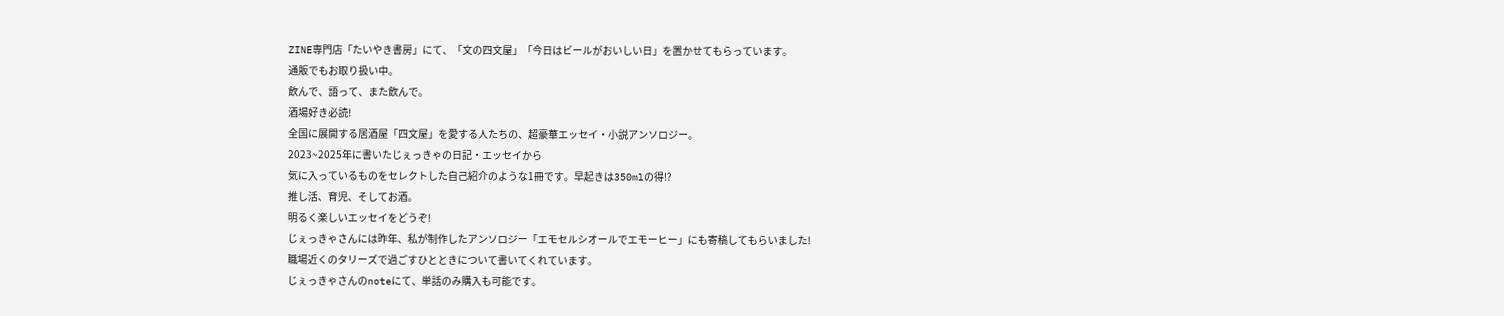ZINE専門店「たいやき書房」にて、「文の四文屋」「今日はビールがおいしい日」を置かせてもらっています。
通販でもお取り扱い中。
飲んで、語って、また飲んで。
酒場好き必読!
全国に展開する居酒屋「四文屋」を愛する人たちの、超豪華エッセイ・小説アンソロジー。
2023~2025年に書いたじぇっきゃの日記・エッセイから
気に入っているものをセレクトした自己紹介のような1冊です。早起きは350mlの得⁉
推し活、育児、そしてお酒。
明るく楽しいエッセイをどうぞ!
じぇっきゃさんには昨年、私が制作したアンソロジー「エモセルシオールでエモーヒー」にも寄稿してもらいました!
職場近くのタリーズで過ごすひとときについて書いてくれています。
じぇっきゃさんのnoteにて、単話のみ購入も可能です。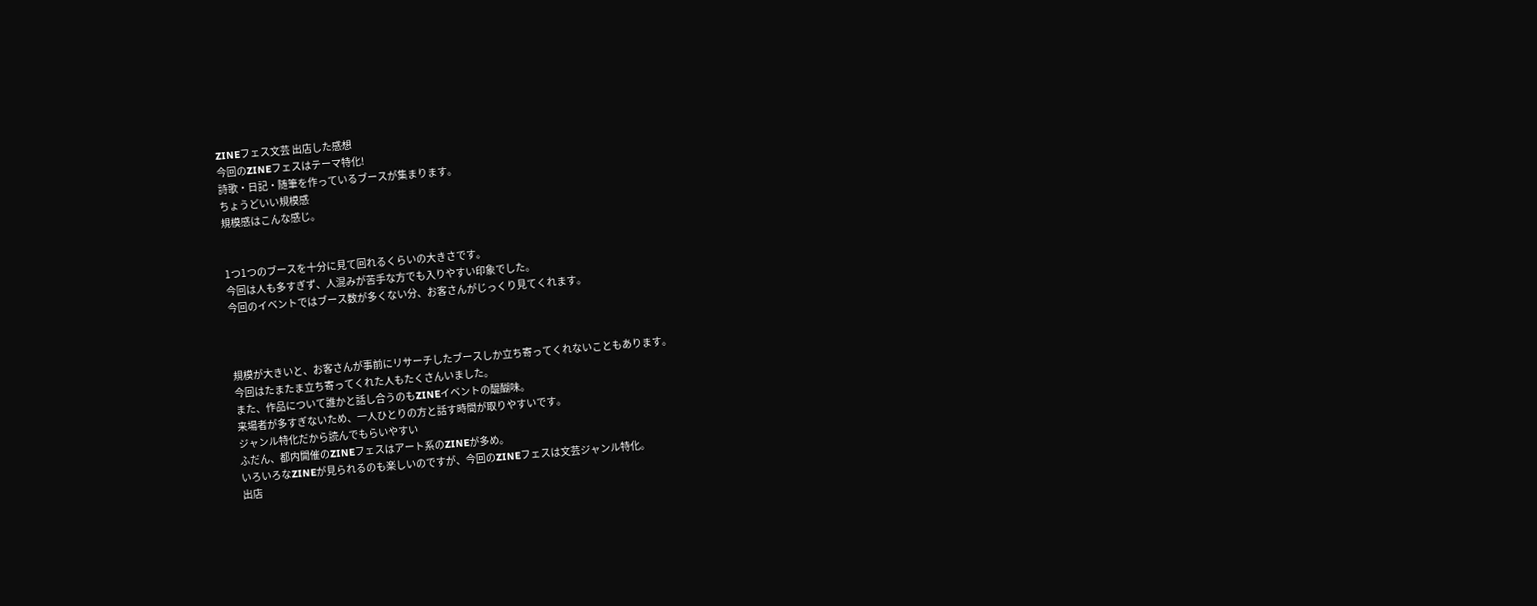ZINEフェス文芸 出店した感想
今回のZINEフェスはテーマ特化!
詩歌・日記・随筆を作っているブースが集まります。
ちょうどいい規模感
規模感はこんな感じ。


1つ1つのブースを十分に見て回れるくらいの大きさです。
今回は人も多すぎず、人混みが苦手な方でも入りやすい印象でした。
今回のイベントではブース数が多くない分、お客さんがじっくり見てくれます。



規模が大きいと、お客さんが事前にリサーチしたブースしか立ち寄ってくれないこともあります。
今回はたまたま立ち寄ってくれた人もたくさんいました。
また、作品について誰かと話し合うのもZINEイベントの醍醐味。
来場者が多すぎないため、一人ひとりの方と話す時間が取りやすいです。
ジャンル特化だから読んでもらいやすい
ふだん、都内開催のZINEフェスはアート系のZINEが多め。
いろいろなZINEが見られるのも楽しいのですが、今回のZINEフェスは文芸ジャンル特化。
出店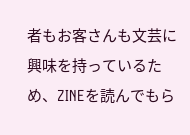者もお客さんも文芸に興味を持っているため、ZINEを読んでもら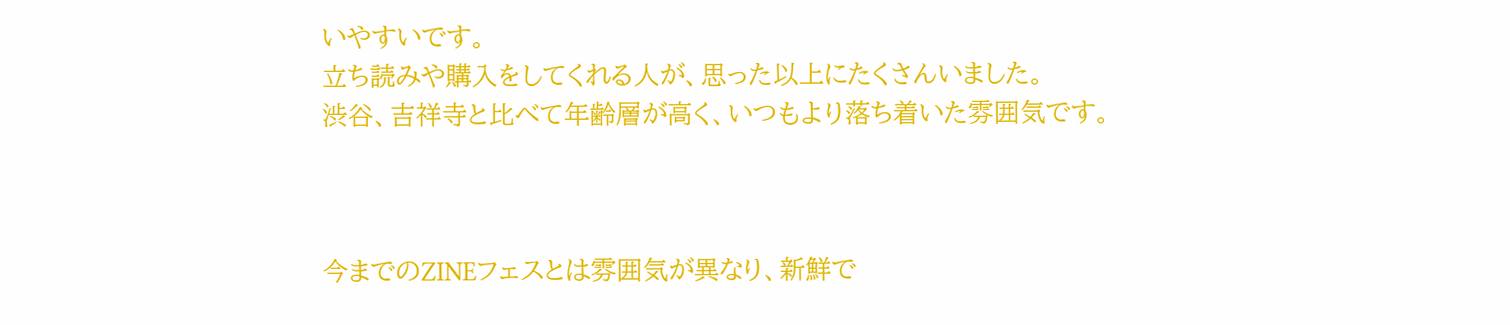いやすいです。
立ち読みや購入をしてくれる人が、思った以上にたくさんいました。
渋谷、吉祥寺と比べて年齢層が高く、いつもより落ち着いた雰囲気です。



今までのZINEフェスとは雰囲気が異なり、新鮮で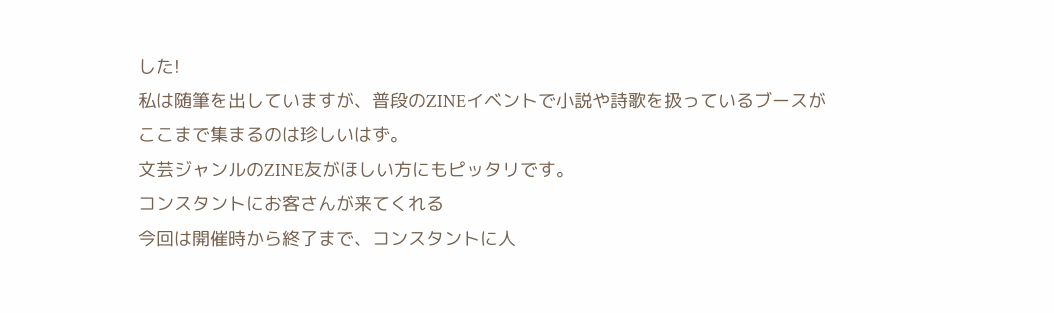した!
私は随筆を出していますが、普段のZINEイベントで小説や詩歌を扱っているブースがここまで集まるのは珍しいはず。
文芸ジャンルのZINE友がほしい方にもピッタリです。
コンスタントにお客さんが来てくれる
今回は開催時から終了まで、コンスタントに人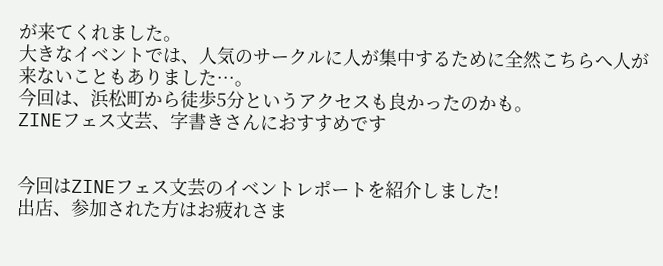が来てくれました。
大きなイベントでは、人気のサークルに人が集中するために全然こちらへ人が来ないこともありました…。
今回は、浜松町から徒歩5分というアクセスも良かったのかも。
ZINEフェス文芸、字書きさんにおすすめです


今回はZINEフェス文芸のイベントレポートを紹介しました!
出店、参加された方はお疲れさま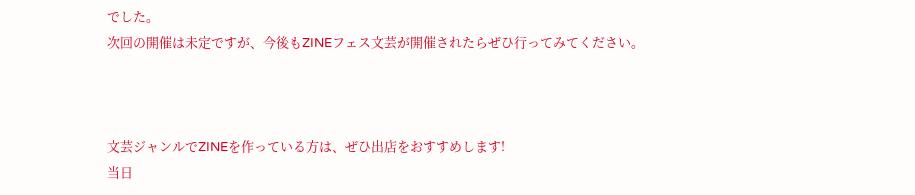でした。
次回の開催は未定ですが、今後もZINEフェス文芸が開催されたらぜひ行ってみてください。



文芸ジャンルでZINEを作っている方は、ぜひ出店をおすすめします!
当日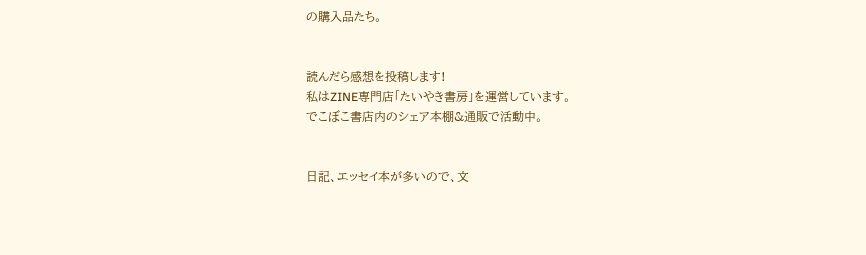の購入品たち。


読んだら感想を投稿します!
私はZINE専門店「たいやき書房」を運営しています。
でこぼこ書店内のシェア本棚&通販で活動中。


日記、エッセイ本が多いので、文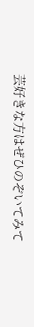芸好きな方はぜひのぞいてみて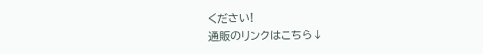ください!
通販のリンクはこちら↓